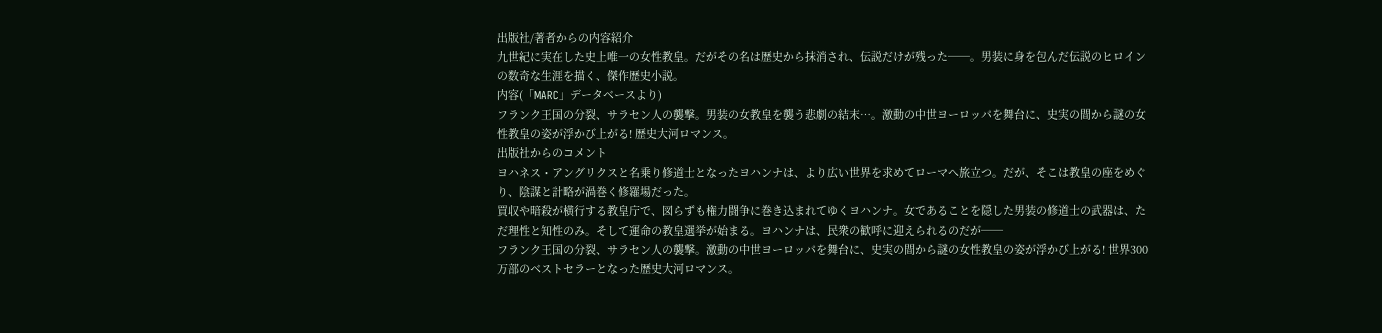出版社/著者からの内容紹介
九世紀に実在した史上唯一の女性教皇。だがその名は歴史から抹消され、伝説だけが残った──。男装に身を包んだ伝説のヒロインの数奇な生涯を描く、傑作歴史小説。
内容(「MARC」データベースより)
フランク王国の分裂、サラセン人の襲撃。男装の女教皇を襲う悲劇の結末…。激動の中世ヨーロッパを舞台に、史実の間から謎の女性教皇の姿が浮かび上がる! 歴史大河ロマンス。
出版社からのコメント
ヨハネス・アングリクスと名乗り修道士となったヨハンナは、より広い世界を求めてローマへ旅立つ。だが、そこは教皇の座をめぐり、陰謀と計略が渦巻く修羅場だった。
買収や暗殺が横行する教皇庁で、図らずも権力闘争に巻き込まれてゆくヨハンナ。女であることを隠した男装の修道士の武器は、ただ理性と知性のみ。そして運命の教皇選挙が始まる。ヨハンナは、民衆の歓呼に迎えられるのだが──
フランク王国の分裂、サラセン人の襲撃。激動の中世ヨーロッパを舞台に、史実の間から謎の女性教皇の姿が浮かび上がる! 世界300万部のベストセラーとなった歴史大河ロマンス。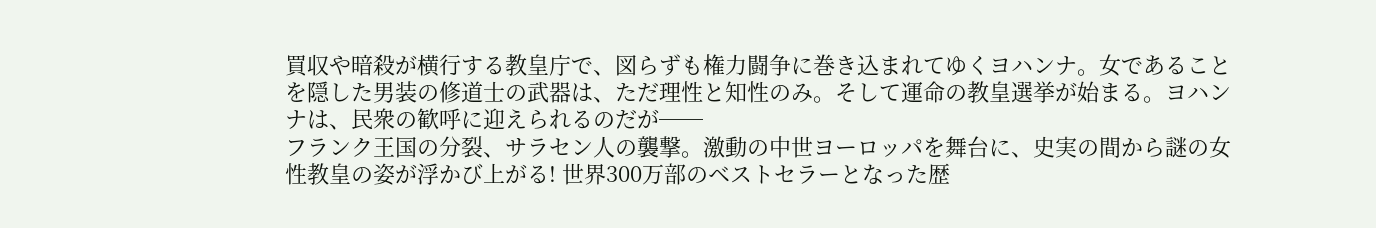買収や暗殺が横行する教皇庁で、図らずも権力闘争に巻き込まれてゆくヨハンナ。女であることを隠した男装の修道士の武器は、ただ理性と知性のみ。そして運命の教皇選挙が始まる。ヨハンナは、民衆の歓呼に迎えられるのだが──
フランク王国の分裂、サラセン人の襲撃。激動の中世ヨーロッパを舞台に、史実の間から謎の女性教皇の姿が浮かび上がる! 世界300万部のベストセラーとなった歴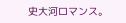史大河ロマンス。